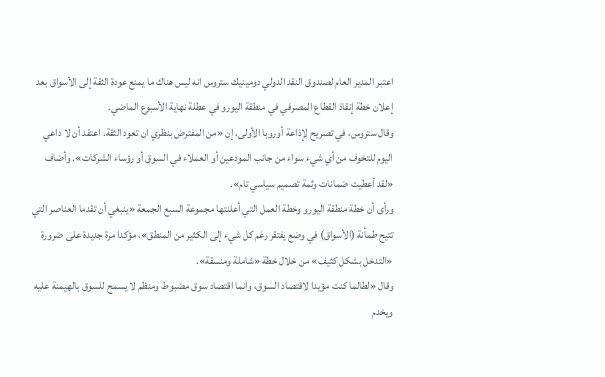اعتبر المدير العام لصندوق النقد الدولي دومينيك ستروس انه ليس هناك ما يمنع عودة الثقة إلى الأسواق بعد إعلان خطة إنقاذ القطاع المصرفي في منطقة اليورو في عطلة نهاية الأسبوع الماضي.
وقال ستروس، في تصريح لإذاعة أوروبا الأولى، إن «من المفترض بنظري ان تعود الثقة. اعتقد أن لا داعي اليوم للتخوف من أي شيء سواء من جانب المودعين أو العملاء في السوق أو رؤساء الشركات». وأضاف «لقد أعطيت ضمانات وثمة تصميم سياسي تام».
ورأى أن خطة منطقة اليورو وخطة العمل التي أعلنتها مجموعة السبع الجمعة «ينبغي أن تقدما العناصر التي تتيح طمأنة (الأسواق) في وضع يفتقر رغم كل شيء إلى الكثير من المنطق»، مؤكدا مرة جديدة على ضرورة «التدخل بشكل كثيف» من خلال خطة «شاملة ومنسقة».
وقال «لطالما كنت مؤيدا لاقتصاد السوق، وانما اقتصاد سوق مضبوط ومنظم لا يسمح للسوق بالهيمنة عليه ويخدم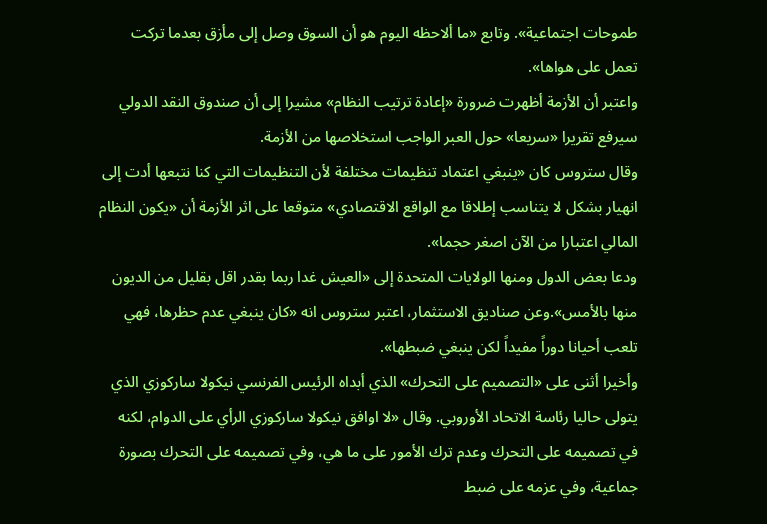طموحات اجتماعية». وتابع «ما ألاحظه اليوم هو أن السوق وصل إلى مأزق بعدما تركت تعمل على هواها».
واعتبر أن الأزمة أظهرت ضرورة «إعادة ترتيب النظام» مشيرا إلى أن صندوق النقد الدولي سيرفع تقريرا «سريعا» حول العبر الواجب استخلاصها من الأزمة.
وقال ستروس كان «ينبغي اعتماد تنظيمات مختلفة لأن التنظيمات التي كنا نتبعها أدت إلى انهيار بشكل لا يتناسب إطلاقا مع الواقع الاقتصادي» متوقعا على اثر الأزمة أن «يكون النظام المالي اعتبارا من الآن اصغر حجما».
ودعا بعض الدول ومنها الولايات المتحدة إلى «العيش غدا ربما بقدر اقل بقليل من الديون منها بالأمس».وعن صناديق الاستثمار، اعتبر ستروس انه «كان ينبغي عدم حظرها، فهي تلعب أحيانا دوراً مفيداً لكن ينبغي ضبطها».
وأخيرا أثنى على «التصميم على التحرك» الذي أبداه الرئيس الفرنسي نيكولا ساركوزي الذي يتولى حاليا رئاسة الاتحاد الأوروبي. وقال «لا اوافق نيكولا ساركوزي الرأي على الدوام، لكنه في تصميمه على التحرك وعدم ترك الأمور على ما هي، وفي تصميمه على التحرك بصورة جماعية، وفي عزمه على ضبط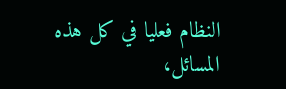النظام فعليا في كل هذه المسائل،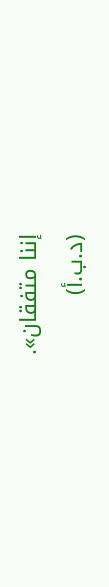إننا متفقان».
(د.ب.أ)